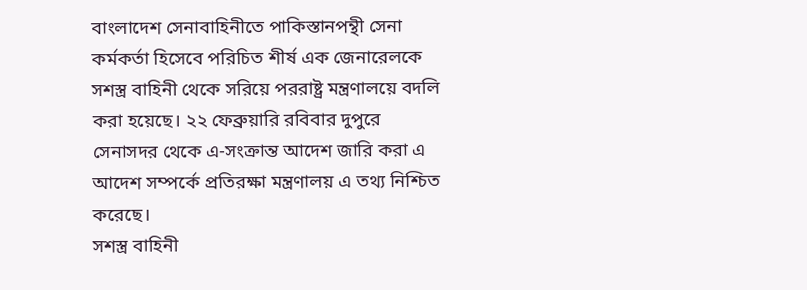বাংলাদেশ সেনাবাহিনীতে পাকিস্তানপন্থী সেনা কর্মকর্তা হিসেবে পরিচিত শীর্ষ এক জেনারেলকে সশস্ত্র বাহিনী থেকে সরিয়ে পররাষ্ট্র মন্ত্রণালয়ে বদলি করা হয়েছে। ২২ ফেব্রুয়ারি রবিবার দুপুরে সেনাসদর থেকে এ-সংক্রান্ত আদেশ জারি করা এ আদেশ সম্পর্কে প্রতিরক্ষা মন্ত্রণালয় এ তথ্য নিশ্চিত করেছে।
সশস্ত্র বাহিনী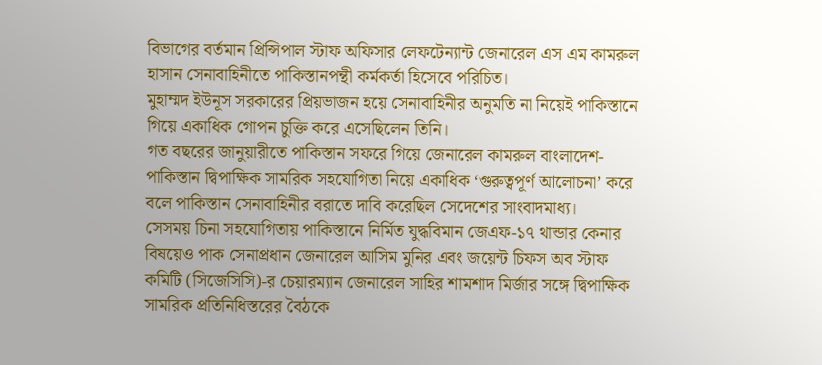বিভাগের বর্তমান প্রিন্সিপাল স্টাফ অফিসার লেফটেন্যান্ট জেনারেল এস এম কামরুল হাসান সেনাবাহিনীতে পাকিস্তানপন্থী কর্মকর্তা হিসেবে পরিচিত।
মুহাম্মদ ইউনূস সরকারের প্রিয়ভাজন হয়ে সেনাবাহিনীর অনুমতি না নিয়েই পাকিস্তানে গিয়ে একাধিক গোপন চুক্তি করে এসেছিলেন তিনি।
গত বছরের জানুয়ারীতে পাকিস্তান সফরে গিয়ে জেনারেল কামরুল বাংলাদেশ-পাকিস্তান দ্বিপাক্ষিক সামরিক সহযোগিতা নিয়ে একাধিক ‘গুরুত্বপূর্ণ আলোচনা’ করে বলে পাকিস্তান সেনাবাহিনীর বরাতে দাবি করেছিল সেদেশের সাংবাদমাধ্য।
সেসময় চিনা সহযোগিতায় পাকিস্তানে নির্মিত যুদ্ধবিমান জেএফ-১৭ থান্ডার কেনার বিষয়েও পাক সেনাপ্রধান জেনারেল আসিম মুনির এবং জয়েন্ট চিফস অব স্টাফ কমিটি (সিজেসিসি)-র চেয়ারম্যান জেনারেল সাহির শামশাদ মির্জার সঙ্গে দ্বিপাক্ষিক সামরিক প্রতিনিধিস্তরের বৈঠকে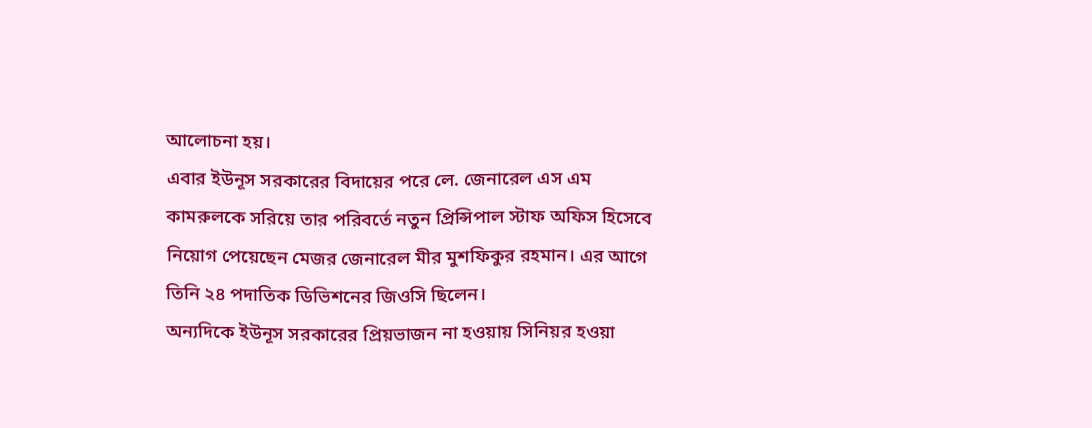আলোচনা হয়।
এবার ইউনূস সরকারের বিদায়ের পরে লে. জেনারেল এস এম কামরুলকে সরিয়ে তার পরিবর্তে নতুন প্রিন্সিপাল স্টাফ অফিস হিসেবে নিয়োগ পেয়েছেন মেজর জেনারেল মীর মুশফিকুর রহমান। এর আগে তিনি ২৪ পদাতিক ডিভিশনের জিওসি ছিলেন।
অন্যদিকে ইউনূস সরকারের প্রিয়ভাজন না হওয়ায় সিনিয়র হওয়া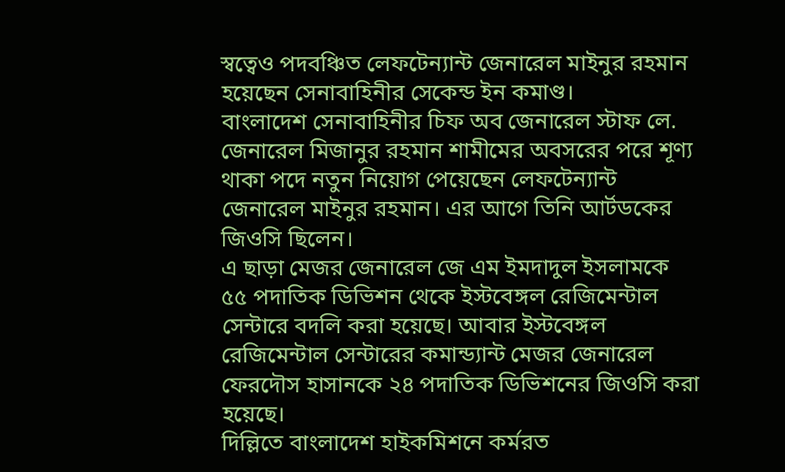স্বত্বেও পদবঞ্চিত লেফটেন্যান্ট জেনারেল মাইনুর রহমান হয়েছেন সেনাবাহিনীর সেকেন্ড ইন কমাণ্ড।
বাংলাদেশ সেনাবাহিনীর চিফ অব জেনারেল স্টাফ লে. জেনারেল মিজানুর রহমান শামীমের অবসরের পরে শূণ্য থাকা পদে নতুন নিয়োগ পেয়েছেন লেফটেন্যান্ট জেনারেল মাইনুর রহমান। এর আগে তিনি আর্টডকের জিওসি ছিলেন।
এ ছাড়া মেজর জেনারেল জে এম ইমদাদুল ইসলামকে ৫৫ পদাতিক ডিভিশন থেকে ইস্টবেঙ্গল রেজিমেন্টাল সেন্টারে বদলি করা হয়েছে। আবার ইস্টবেঙ্গল রেজিমেন্টাল সেন্টারের কমান্ড্যান্ট মেজর জেনারেল ফেরদৌস হাসানকে ২৪ পদাতিক ডিভিশনের জিওসি করা হয়েছে।
দিল্লিতে বাংলাদেশ হাইকমিশনে কর্মরত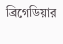ব্রিগেডিয়ার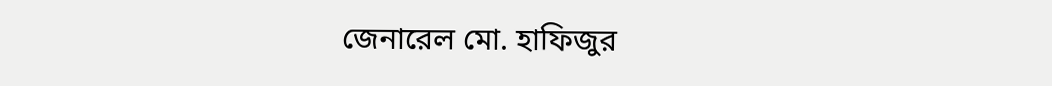জেনারেল মো. হাফিজুর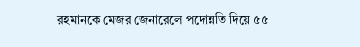রহমানকে মেজর জেনারেলে পদোন্নতি দিয়ে ৫৫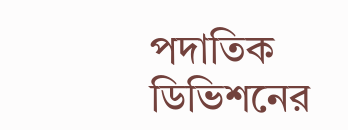পদাতিক ডিভিশনের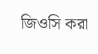জিওসি করা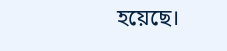হয়েছে।